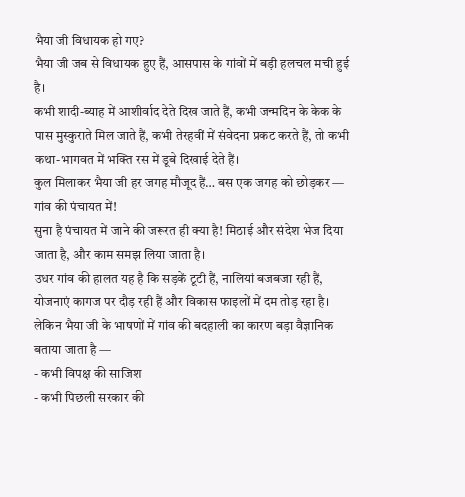भैया जी विधायक हो गए?
भैया जी जब से विधायक हुए हैं, आसपास के गांवों में बड़ी हलचल मची हुई है।
कभी शादी-ब्याह में आशीर्वाद देते दिख जाते हैं, कभी जन्मदिन के केक के पास मुस्कुराते मिल जाते हैं, कभी तेरहवीं में संवेदना प्रकट करते हैं, तो कभी कथा-भागवत में भक्ति रस में डूबे दिखाई देते हैं।
कुल मिलाकर भैया जी हर जगह मौजूद हैं… बस एक जगह को छोड़कर — गांव की पंचायत में!
सुना है पंचायत में जाने की जरूरत ही क्या है! मिठाई और संदेश भेज दिया जाता है, और काम समझ लिया जाता है।
उधर गांव की हालत यह है कि सड़कें टूटी हैं, नालियां बजबजा रही हैं, योजनाएं कागज पर दौड़ रही हैं और विकास फाइलों में दम तोड़ रहा है।
लेकिन भैया जी के भाषणों में गांव की बदहाली का कारण बड़ा वैज्ञानिक बताया जाता है —
- कभी विपक्ष की साजिश
- कभी पिछली सरकार की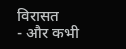विरासत
- और कभी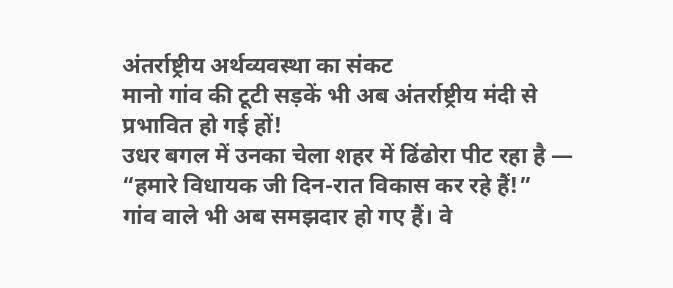अंतर्राष्ट्रीय अर्थव्यवस्था का संकट
मानो गांव की टूटी सड़कें भी अब अंतर्राष्ट्रीय मंदी से प्रभावित हो गई हों!
उधर बगल में उनका चेला शहर में ढिंढोरा पीट रहा है —
“हमारे विधायक जी दिन-रात विकास कर रहे हैं!”
गांव वाले भी अब समझदार हो गए हैं। वे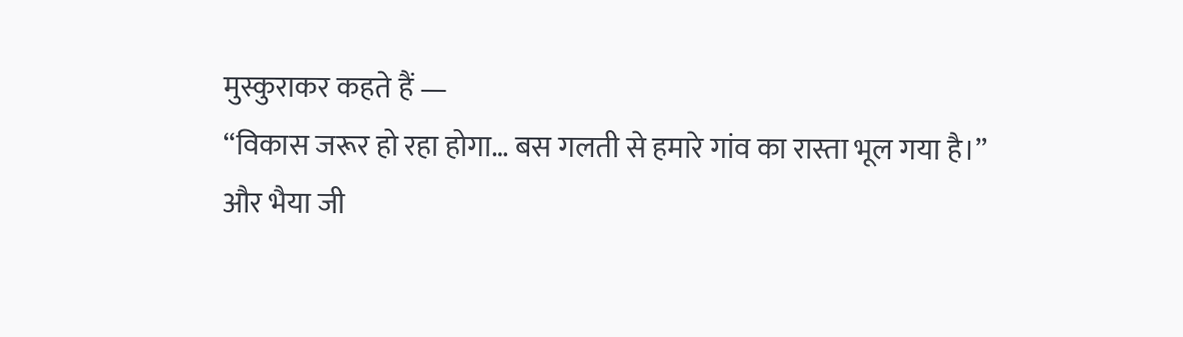मुस्कुराकर कहते हैं —
“विकास जरूर हो रहा होगा… बस गलती से हमारे गांव का रास्ता भूल गया है।”
और भैया जी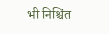भी निश्चिंत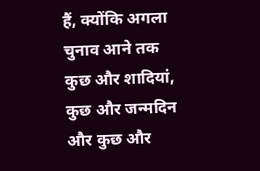हैं, क्योंकि अगला चुनाव आने तक कुछ और शादियां, कुछ और जन्मदिन और कुछ और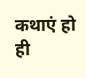कथाएं हो ही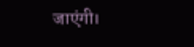जाएंगी।